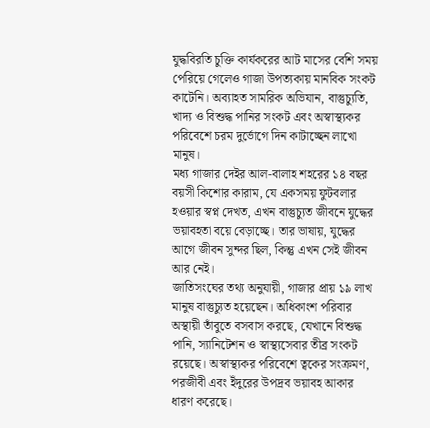যুদ্ধবিরতি চুক্তি কার্যকরের আট মাসের বেশি সময় পেরিয়ে গেলেও গাজা উপত্যকায় মানবিক সংকট কাটেনি। অব্যাহত সামরিক অভিযান, বাস্তুচ্যুতি, খাদ্য ও বিশুদ্ধ পানির সংকট এবং অস্বাস্থ্যকর পরিবেশে চরম দুর্ভোগে দিন কাটাচ্ছেন লাখো মানুষ।
মধ্য গাজার দেইর আল-বালাহ শহরের ১৪ বছর বয়সী কিশোর কারাম, যে একসময় ফুটবলার হওয়ার স্বপ্ন দেখত, এখন বাস্তুচ্যুত জীবনে যুদ্ধের ভয়াবহতা বয়ে বেড়াচ্ছে। তার ভাষায়, যুদ্ধের আগে জীবন সুন্দর ছিল, কিন্তু এখন সেই জীবন আর নেই।
জাতিসংঘের তথ্য অনুযায়ী, গাজার প্রায় ১৯ লাখ মানুষ বাস্তুচ্যুত হয়েছেন। অধিকাংশ পরিবার অস্থায়ী তাঁবুতে বসবাস করছে, যেখানে বিশুদ্ধ পানি, স্যানিটেশন ও স্বাস্থ্যসেবার তীব্র সংকট রয়েছে। অস্বাস্থ্যকর পরিবেশে ত্বকের সংক্রমণ, পরজীবী এবং ইঁদুরের উপদ্রব ভয়াবহ আকার ধারণ করেছে।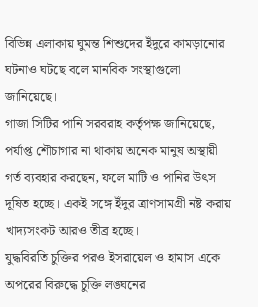বিভিন্ন এলাকায় ঘুমন্ত শিশুদের ইঁদুরে কামড়ানোর ঘটনাও ঘটছে বলে মানবিক সংস্থাগুলো জানিয়েছে।
গাজা সিটির পানি সরবরাহ কর্তৃপক্ষ জানিয়েছে, পর্যাপ্ত শৌচাগার না থাকায় অনেক মানুষ অস্থায়ী গর্ত ব্যবহার করছেন, ফলে মাটি ও পানির উৎস দূষিত হচ্ছে। একই সঙ্গে ইঁদুর ত্রাণসামগ্রী নষ্ট করায় খাদ্যসংকট আরও তীব্র হচ্ছে।
যুদ্ধবিরতি চুক্তির পরও ইসরায়েল ও হামাস একে অপরের বিরুদ্ধে চুক্তি লঙ্ঘনের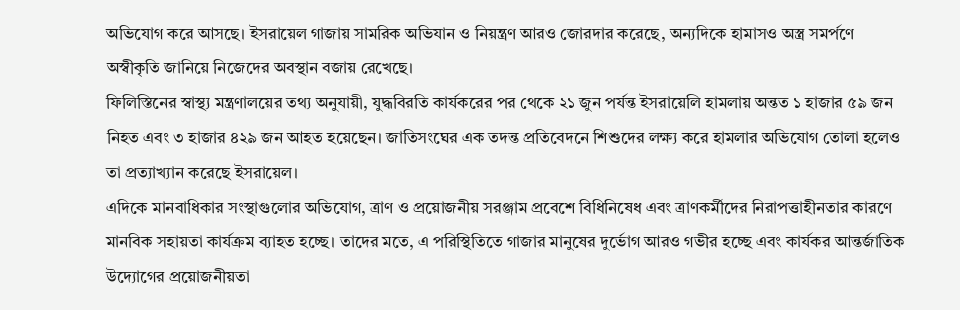অভিযোগ করে আসছে। ইসরায়েল গাজায় সামরিক অভিযান ও নিয়ন্ত্রণ আরও জোরদার করেছে, অন্যদিকে হামাসও অস্ত্র সমর্পণে অস্বীকৃতি জানিয়ে নিজেদের অবস্থান বজায় রেখেছে।
ফিলিস্তিনের স্বাস্থ্য মন্ত্রণালয়ের তথ্য অনুযায়ী, যুদ্ধবিরতি কার্যকরের পর থেকে ২১ জুন পর্যন্ত ইসরায়েলি হামলায় অন্তত ১ হাজার ৫৯ জন নিহত এবং ৩ হাজার ৪২৯ জন আহত হয়েছেন। জাতিসংঘের এক তদন্ত প্রতিবেদনে শিশুদের লক্ষ্য করে হামলার অভিযোগ তোলা হলেও তা প্রত্যাখ্যান করেছে ইসরায়েল।
এদিকে মানবাধিকার সংস্থাগুলোর অভিযোগ, ত্রাণ ও প্রয়োজনীয় সরঞ্জাম প্রবেশে বিধিনিষেধ এবং ত্রাণকর্মীদের নিরাপত্তাহীনতার কারণে মানবিক সহায়তা কার্যক্রম ব্যাহত হচ্ছে। তাদের মতে, এ পরিস্থিতিতে গাজার মানুষের দুর্ভোগ আরও গভীর হচ্ছে এবং কার্যকর আন্তর্জাতিক উদ্যোগের প্রয়োজনীয়তা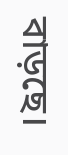বাড়ছে।